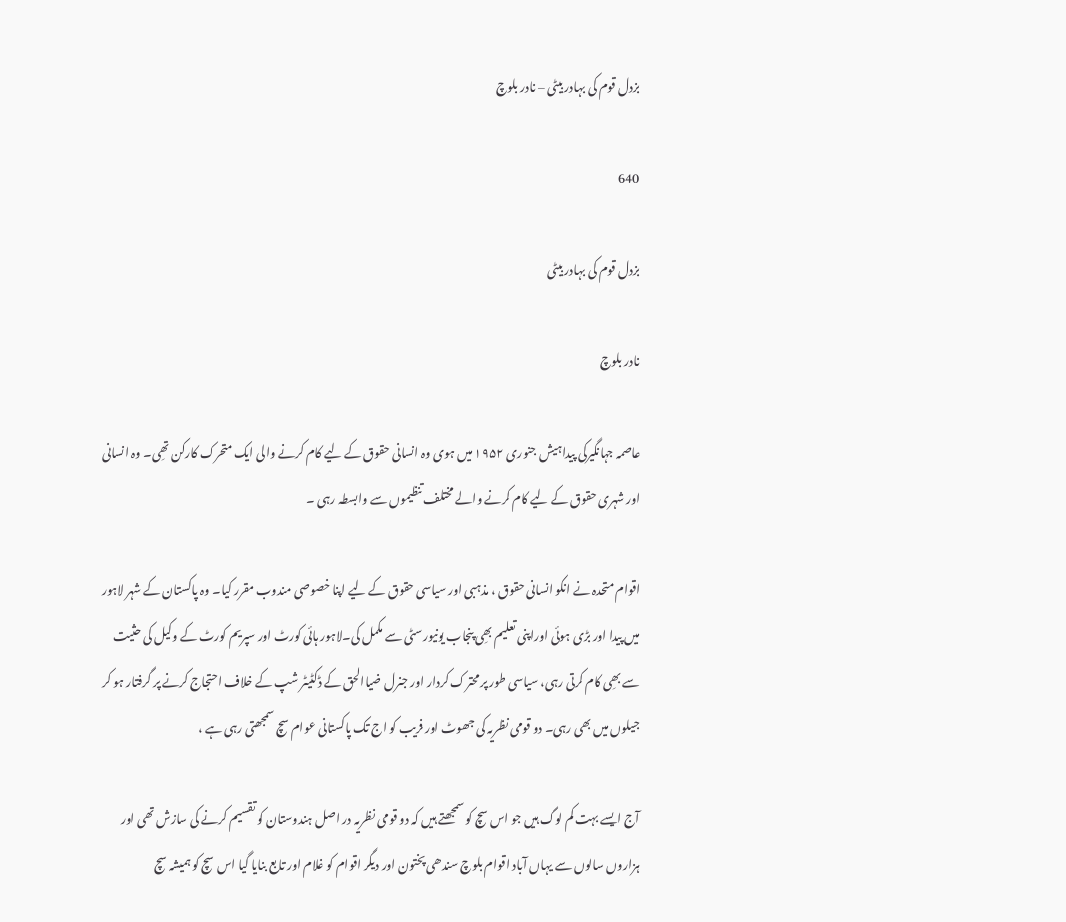بزدل قوم کی بہادر بیٹی – نادر بلوچ

640

بزدل قوم کی بہادر بیٹی

نادر بلوچ

عاصمہ جہانگیرکی پیداہیش جنوری ۱۹۵۲ میں ہوی وہ انسانی حقوق کے لیے کام کرنے والی ایک متحرک کارکن تھِی۔ وہ انسانی اور شہری حقوق کے لیے کام کرنے والے مختلف تنظیموں سے وابسطہ رہی ۔

اقوام متحدہ نے انکو انسانی حقوق ، مذہبی اور سیاسی حقوق کے لیے اپنا خصوصی مندوب مقرر کیا۔ وہ پاکستان کے شہر لاہور میں پیدا اور بڑی ہوئی اوراپنی تعلیم بھِی پنجاب یونیورسٹی سے مکمل کی۔لاہور ہائی کورٹ اور سپریم کورٹ کے وکیل کی حثیت سے بھِی کام کرتی رہی، سیاسی طور پر محترک کردار اور جنرل ضیاالحق کے ڈکٹیٹر شپ کے خلاف احتجاج کرنے پر گرفتار ہو کر جیلوں میں بھی رہی۔ دو قومی نظریہ کی جھوٹ اور فریب کو اج تک پاکستانی عوام سچ سمجھتی رہی ہے ،

آج ایسے بہت کم لوگ ہیں جو اس سچ کو سمجھتے ہیں کہ دو قومی نظریہ در اصل ہندوستان کو تقسیم کرنے کی سازش تھی اور ہزاروں سالوں سے یہاں آباد اقوام بلوچ سندھی پختون اور دیگر اقوام کو غلام اور تابع بنایا گیا اس سچ کو ہمیشہ سچ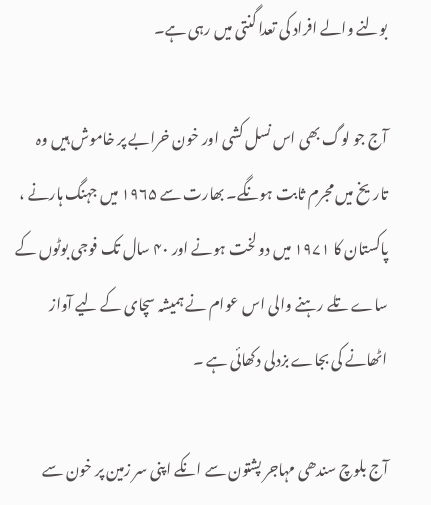بولنے والے افراد کی تعدا گنتی میں رہی ہے۔

آج جو لوگ بھی اس نسل کشی اور خون خرابے پر خاموش ہیں وہ تاریخ میں مجرم ثابت ہونگے۔ بھارت سے ۱۹٦۵ میں جہنگ ہارنے ، پاکستان کا ۱۹۷۱ میں دو لخت ہونے اور ۴۰ سال تک فوجی بوٹوں کے ساے تلے رہنے والی اس عوام نے ہمیشہ سچای کے لیے آواز اٹھانے کی بجاے بزدلی دکھائی ہے ۔

آج بلوچ سندھی مہاجر پشتون سے انکے اپنی سر زمین پر خون سے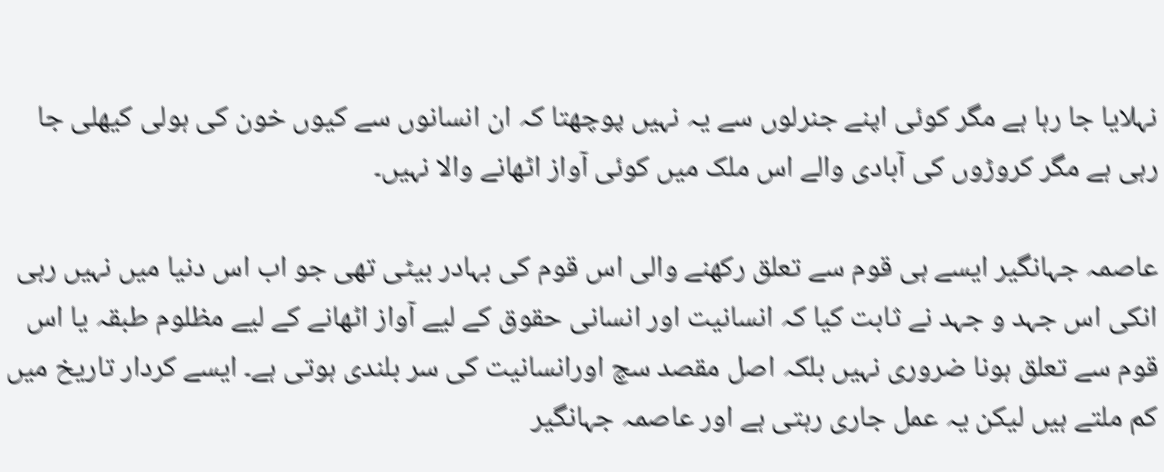نہلایا جا رہا ہے مگر کوئی اپنے جنرلوں سے یہ نہیں پوچھتا کہ ان انسانوں سے کیوں خون کی ہولی کیھلی جا رہی ہے مگر کروڑوں کی آبادی والے اس ملک میں کوئی آواز اٹھانے والا نہیں۔

عاصمہ جہانگیر ایسے ہی قوم سے تعلق رکھنے والی اس قوم کی بہادر بیٹی تھی جو اب اس دنیا میں نہیں رہی انکی اس جہد و جہد نے ثابت کیا کہ انسانیت اور انسانی حقوق کے لیے آواز اٹھانے کے لیے مظلوم طبقہ یا اس قوم سے تعلق ہونا ضروری نہیں بلکہ اصل مقصد سچ اورانسانیت کی سر بلندی ہوتی ہے۔ ایسے کردار تاریخ میں کم ملتے ہیں لیکن یہ عمل جاری رہتی ہے اور عاصمہ جہانگیر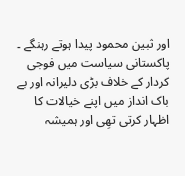اور ثبین محمود پیدا ہوتے رہنگے ۔
پاکستانی سیاست میں فوجی کردار کے خلاف بڑی دلیرانہ اور بے باک انداز میں اپنے خیالات کا اظہار کرتی تھِی اور ہمیشہ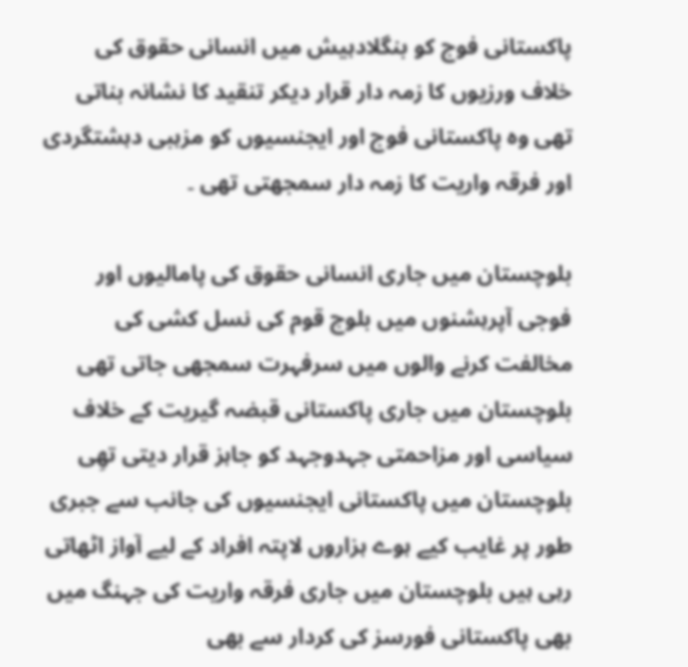پاکستانی فوج کو بنگلادہیش میں انسانی حقوق کی خلاف ورزیوں کا زمہ دار قرار دیکر تنقید کا نشانہ بناتی تھی وہ پاکستانی فوج اور ایجنسیوں کو مزہبی دہشتگردی اور فرقہ واریت کا زمہ دار سمجھتی تھی ۔

بلوچستان میں جاری انسانی حقوق کی پامالیوں اور فوجی آپرہشنوں میں بلوچ قوم کی نسل کشی کی مخالفت کرنے والوں میں سرفہرت سمجھی جاتی تھی بلوچستان میں جاری پاکستانی قبضہ گیریت کے خلاف سیاسی اور مزاحمتی جہدوجہد کو جاہز قرار دیتی تھِی بلوچستان میں پاکستانی ایجنسیوں کی جانب سے جبری طور پر غایب کیے ہوے ہزاروں لاپتہ افراد کے لیے آواز اٹھاتی رہی ہیں بلوچستان میں جاری فرقہ واریت کی جہنگ میں بھی پاکستانی فورسز کی کردار سے بھی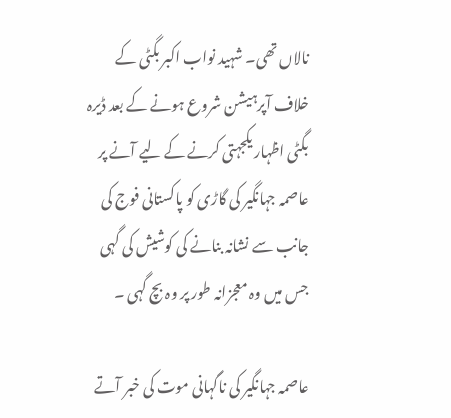نالاں تھی۔ شہید نواب اکبر بگٹی کے خلاف آپرہیشن شروع ہونے کے بعد ڈیرہ بگٹی اظہار یکجہتی کرنے کے لیے آنے پر عاصمہ جہانگیر کی گاڑی کو پاکستانی فوج کی جانب سے نشانہ بنانے کی کوشیش کی گہی جس میں وہ معجزانہ طور پر وہ بچ گہی ۔

عاصمہ جہانگیر کی ناگہانی موت کی خبر آتے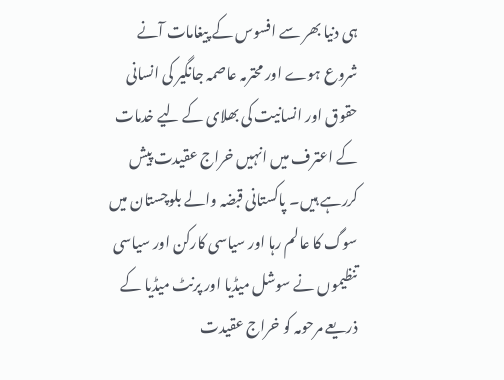ہی دنیا بھر سے افسوس کے پیغامات آنے شروع ہوے اور محترمہ عاصمہ جانگیر کی انسانی حقوق اور انسانیت کی بھلای کے لیے خدمات کے اعترف میں انہیں خراج عقیدت پیش کررہے ہیں۔ پاکستانی قبضہ والے بلوچستان میں سوگ کا عالم رہا اور سیاسی کارکن اور سیاسی تنظیموں نے سوشل میڈیا اور پرنٹ میڈیا کے ذریعے مرحومہ کو خراج عقیدت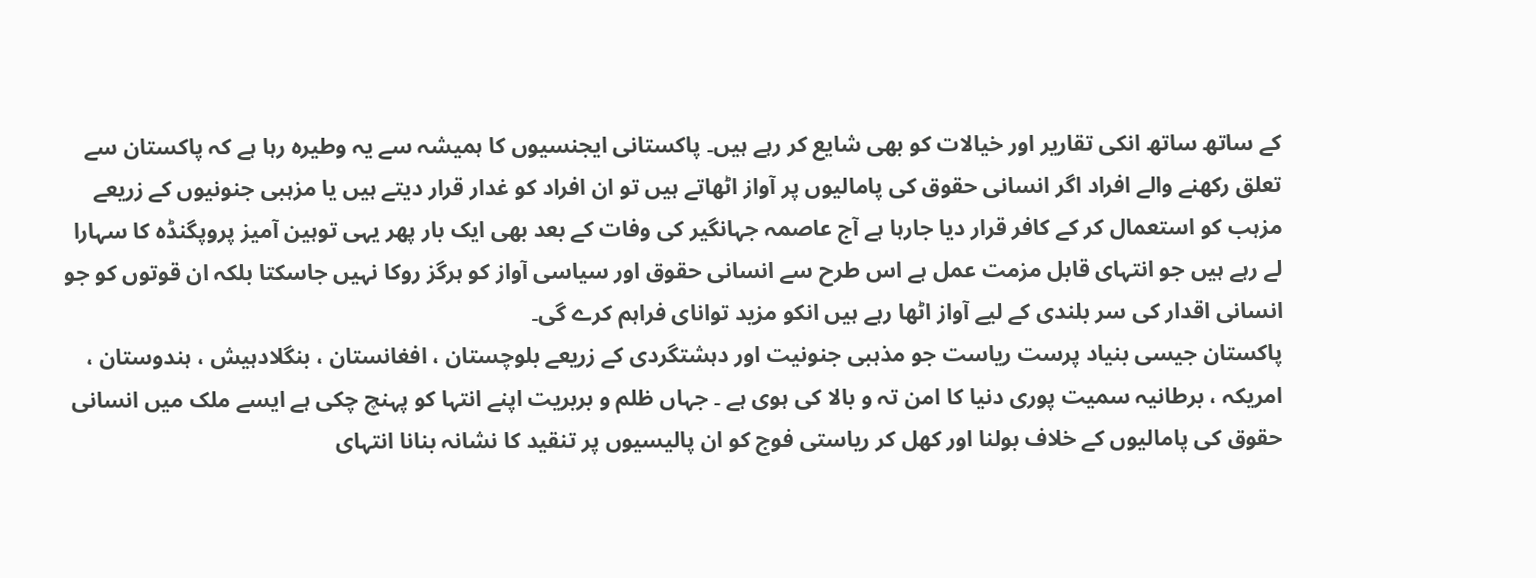کے ساتھ ساتھ انکی تقاریر اور خیالات کو بھی شایع کر رہے ہیں۔ پاکستانی ایجنسیوں کا ہمیشہ سے یہ وطیرہ رہا ہے کہ پاکستان سے تعلق رکھنے والے افراد اگر انسانی حقوق کی پامالیوں پر آواز اٹھاتے ہیں تو ان افراد کو غدار قرار دیتے ہیں یا مزہبی جنونیوں کے زریعے مزہب کو استعمال کر کے کافر قرار دیا جارہا ہے آج عاصمہ جہانگیر کی وفات کے بعد بھی ایک بار پھر یہی توہین آمیز پروپگنڈہ کا سہارا لے رہے ہیں جو انتہای قابل مزمت عمل ہے اس طرح سے انسانی حقوق اور سیاسی آواز کو ہرگز روکا نہیں جاسکتا بلکہ ان قوتوں کو جو انسانی اقدار کی سر بلندی کے لیے آواز اٹھا رہے ہیں انکو مزید توانای فراہم کرے گی۔
پاکستان جیسی بنیاد پرست ریاست جو مذہبی جنونیت اور دہشتگردی کے زریعے بلوچستان ، افغانستان ، بنگلادہیش ، ہندوستان ، امریکہ ، برطانیہ سمیت پوری دنیا کا امن تہ و بالا کی ہوی ہے ۔ جہاں ظلم و بربریت اپنے انتہا کو پہنچ چکی ہے ایسے ملک میں انسانی حقوق کی پامالیوں کے خلاف بولنا اور کھل کر ریاستی فوج کو ان پالیسیوں پر تنقید کا نشانہ بنانا انتہای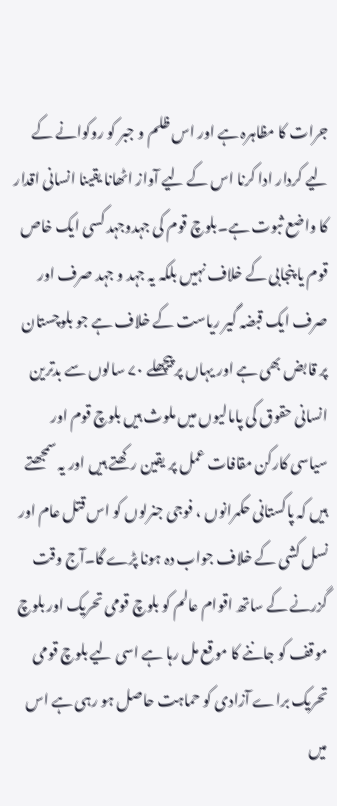جرات کا مظاہرہ ہے اور اس ظلم و جبر کو روکوانے کے لیے کردار ادا کرنا اس کے لیے آواز اٹھانا یقینا انسانی اقدار کا واضع ثبوت ہے۔بلوچ قوم کی جہدوجہد کسی ایک خاص قوم یا پنجابی کے خلاف نہیں بلکہ یہ جہد و جہد صرف اور صرف ایک قبضہ گیر ریاست کے خلاف ہے جو بلوچستان پر قابض بھی ہے اور یہاں پر پیچھلے ۷۰ سالوں سے بدترین انسانی حقوق کی پامالیوں میں ملوث ہیں بلوچ قوم اور سیاسی کارکن مقافات عمل پر یقین رکھتے ہیں اور یہ سمجھتے ہیں کہ پاکستانی حکمرانوں ، فوجی جنرلوں کو اس قتل عام اور نسل کشی کے خلاف جواب دہ ہونا پڑے گا۔آج وقت گزرنے کے ساتھ اقوام عالم کو بلوچ قومی تحریک اور بلوچ موقف کو جاننے کا موقع مل رہا ہے اسی لیے بلوچ قومی تحریک براے آزادی کو حماہت حاصل ہو رہی ہے اس میں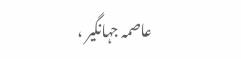عاصمہ جہانگیر ،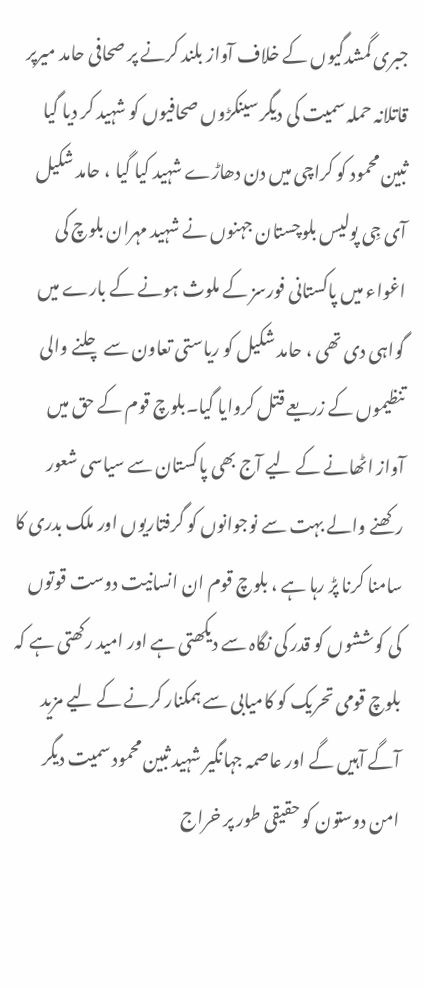جبری گمشدگیوں کے خلاف آواز بلند کرنے پر صحافی حامد میرپر قاتلانہ حملہ سمیت کی دیگر سینکڑوں صحافیوں کو شہید کر دیا گیا ثبین محمود کو کراچی میں دن دھاڑے شہید کیا گیا ، حامد شکیل آی جِی پولیس بلوچستان جہنوں نے شہید مہران بلوچ کی اغواء میں پاکستانی فورسز کے ملوث ہونے کے بارے میں گواہی دی تھی ، حامد شکیل کو ریاستی تعاون سے چلنے والی تنظیموں کے زریعے قتل کروایا گیا۔بلوچ قوم کے حق میں آواز اٹھانے کے لیے آج بھی پاکستان سے سیاسی شعور رکھنے والے بہت سے نوجوانوں کو گرفتاریوں اور ملک بدری کا سامنا کرنا پڑ رہا ہے ، بلوچ قوم ان انسانیت دوست قوتوں کی کوششوں کو قدر کی نگاہ سے دیکھتی ہے اور امید رکھتی ہے کہ بلوچ قومی تحریک کو کامیابی سے ہمکنار کرنے کے لیے مزید آگے آہیں گے اور عاصمہ جہانگیر شہید ثبین محمود سمیت دیگر امن دوستون کو حقیقی طور پر خراج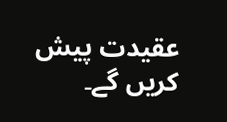عقیدت پیش کریں گے۔